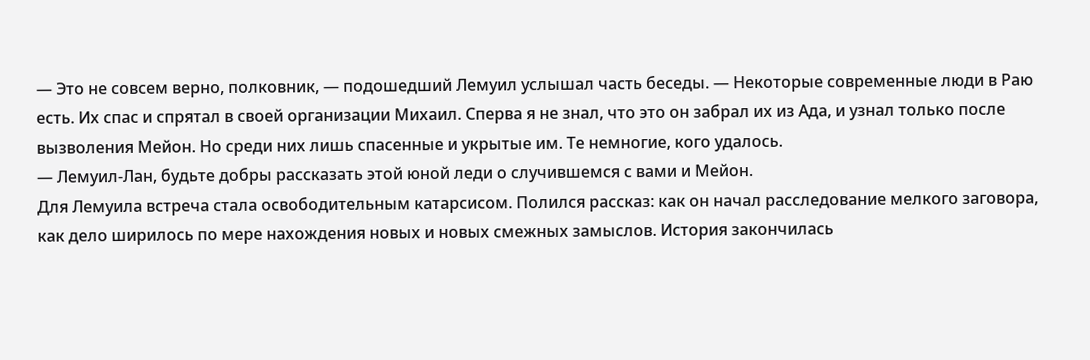— Это не совсем верно, полковник, — подошедший Лемуил услышал часть беседы. — Некоторые современные люди в Раю есть. Их спас и спрятал в своей организации Михаил. Сперва я не знал, что это он забрал их из Ада, и узнал только после вызволения Мейон. Но среди них лишь спасенные и укрытые им. Те немногие, кого удалось.
— Лемуил-Лан, будьте добры рассказать этой юной леди о случившемся с вами и Мейон.
Для Лемуила встреча стала освободительным катарсисом. Полился рассказ: как он начал расследование мелкого заговора, как дело ширилось по мере нахождения новых и новых смежных замыслов. История закончилась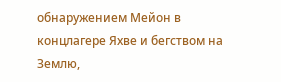обнаружением Мейон в концлагере Яхве и бегством на Землю,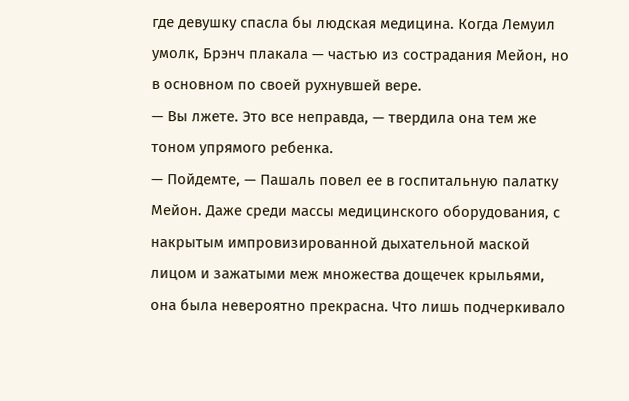где девушку спасла бы людская медицина. Когда Лемуил умолк, Брэнч плакала — частью из сострадания Мейон, но в основном по своей рухнувшей вере.
— Вы лжете. Это все неправда, — твердила она тем же тоном упрямого ребенка.
— Пойдемте, — Пашаль повел ее в госпитальную палатку Мейон. Даже среди массы медицинского оборудования, с накрытым импровизированной дыхательной маской лицом и зажатыми меж множества дощечек крыльями, она была невероятно прекрасна. Что лишь подчеркивало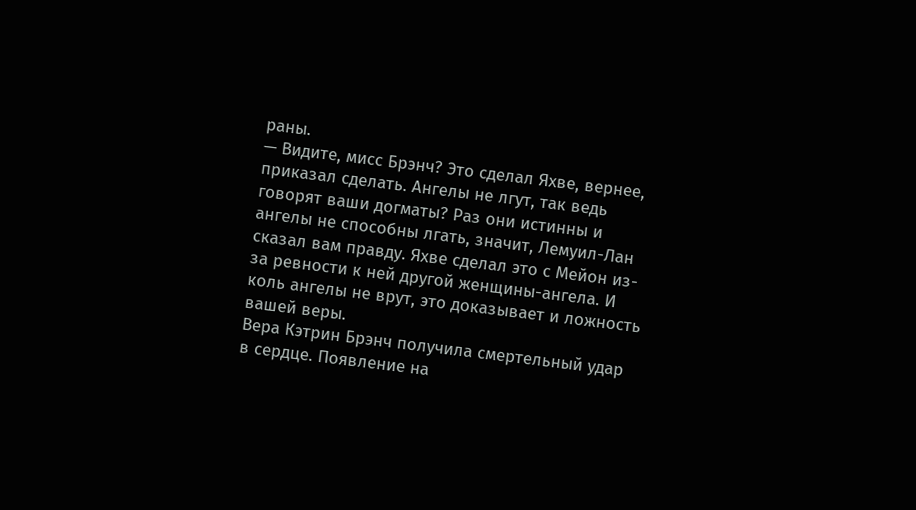раны.
— Видите, мисс Брэнч? Это сделал Яхве, вернее, приказал сделать. Ангелы не лгут, так ведь говорят ваши догматы? Раз они истинны и ангелы не способны лгать, значит, Лемуил-Лан сказал вам правду. Яхве сделал это с Мейон из-за ревности к ней другой женщины-ангела. И коль ангелы не врут, это доказывает и ложность вашей веры.
Вера Кэтрин Брэнч получила смертельный удар в сердце. Появление на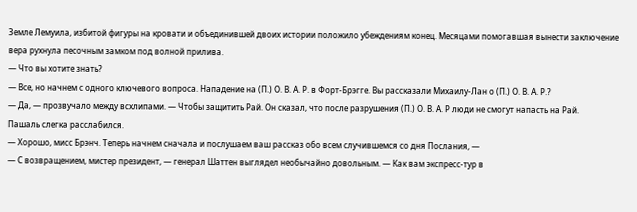Земле Лемуила, избитой фигуры на кровати и объединившей двоих истории положило убеждениям конец. Месяцами помогавшая вынести заключение вера рухнула песочным замком под волной прилива.
— Что вы хотите знать?
— Все, но начнем с одного ключевого вопроса. Нападение на (П.) О. В. А. Р. в Форт-Брэгге. Вы рассказали Михаилу-Лан о (П.) О. В. А. Р.?
— Да, — прозвучало между всхлипами. — Чтобы защитить Рай. Он сказал, что после разрушения (П.) О. В. А. Р люди не смогут напасть на Рай.
Пашаль слегка расслабился.
— Хорошо, мисс Брэнч. Теперь начнем сначала и послушаем ваш рассказ обо всем случившемся со дня Послания, —
— С возвращением, мистер президент, — генерал Шаттен выглядел необычайно довольным. — Как вам экспресс-тур в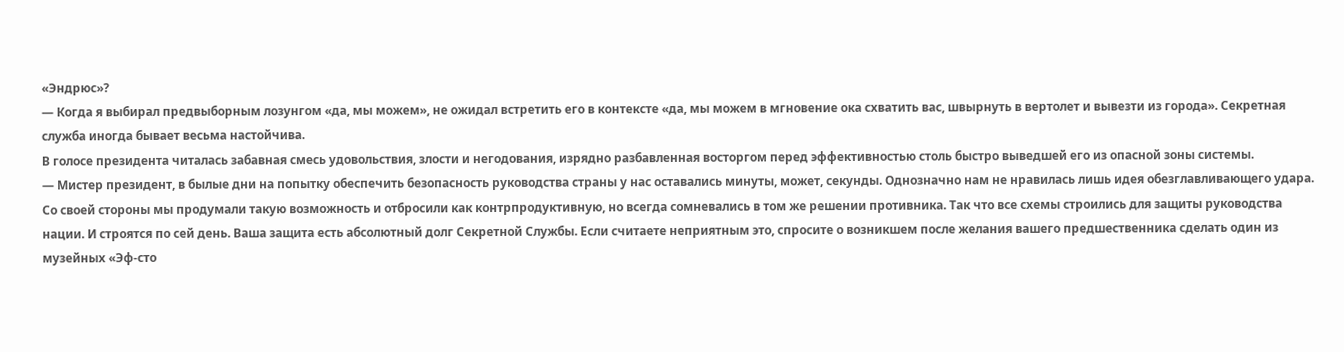«Эндрюс»?
— Когда я выбирал предвыборным лозунгом «да, мы можем», не ожидал встретить его в контексте «да, мы можем в мгновение ока схватить вас, швырнуть в вертолет и вывезти из города». Секретная служба иногда бывает весьма настойчива.
В голосе президента читалась забавная смесь удовольствия, злости и негодования, изрядно разбавленная восторгом перед эффективностью столь быстро выведшей его из опасной зоны системы.
— Мистер президент, в былые дни на попытку обеспечить безопасность руководства страны у нас оставались минуты, может, секунды. Однозначно нам не нравилась лишь идея обезглавливающего удара. Со своей стороны мы продумали такую возможность и отбросили как контрпродуктивную, но всегда сомневались в том же решении противника. Так что все схемы строились для защиты руководства нации. И строятся по сей день. Ваша защита есть абсолютный долг Секретной Службы. Если считаете неприятным это, спросите о возникшем после желания вашего предшественника сделать один из музейных «Эф-сто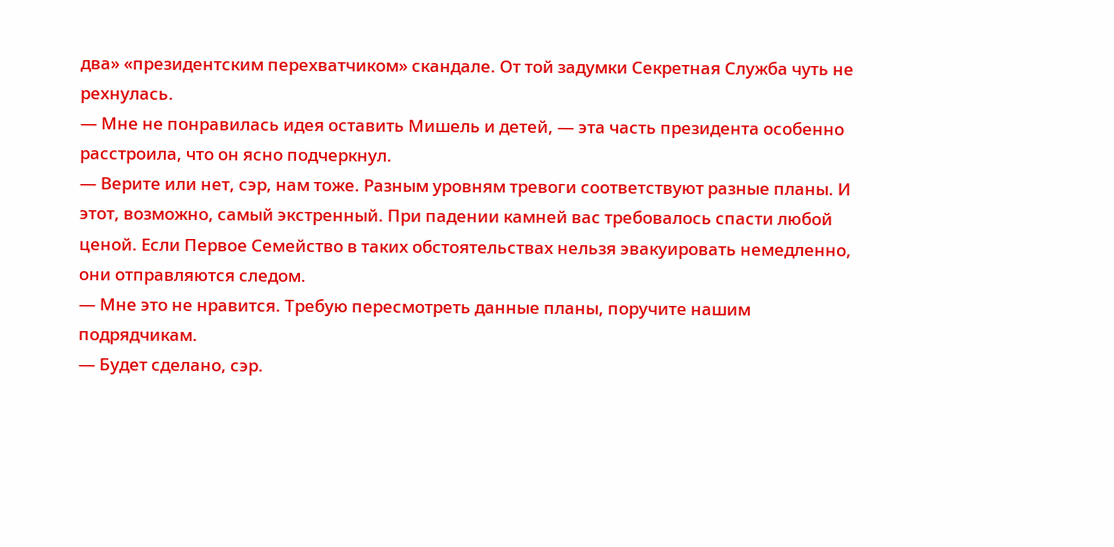два» «президентским перехватчиком» скандале. От той задумки Секретная Служба чуть не рехнулась.
— Мне не понравилась идея оставить Мишель и детей, — эта часть президента особенно расстроила, что он ясно подчеркнул.
— Верите или нет, сэр, нам тоже. Разным уровням тревоги соответствуют разные планы. И этот, возможно, самый экстренный. При падении камней вас требовалось спасти любой ценой. Если Первое Семейство в таких обстоятельствах нельзя эвакуировать немедленно, они отправляются следом.
— Мне это не нравится. Требую пересмотреть данные планы, поручите нашим подрядчикам.
— Будет сделано, сэр.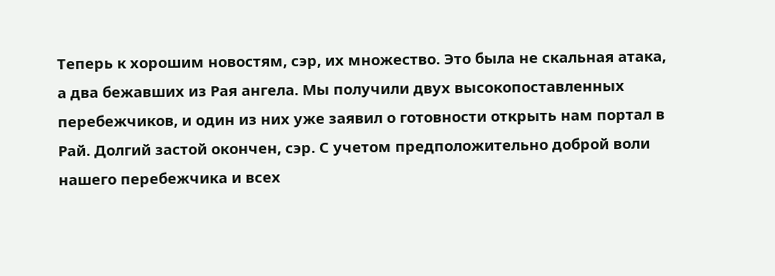Теперь к хорошим новостям, сэр, их множество. Это была не скальная атака, а два бежавших из Рая ангела. Мы получили двух высокопоставленных перебежчиков, и один из них уже заявил о готовности открыть нам портал в Рай. Долгий застой окончен, сэр. С учетом предположительно доброй воли нашего перебежчика и всех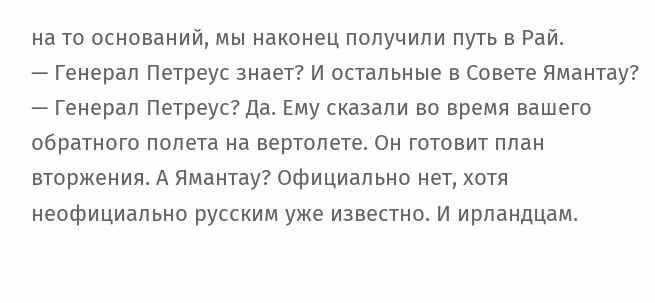на то оснований, мы наконец получили путь в Рай.
— Генерал Петреус знает? И остальные в Совете Ямантау?
— Генерал Петреус? Да. Ему сказали во время вашего обратного полета на вертолете. Он готовит план вторжения. А Ямантау? Официально нет, хотя неофициально русским уже известно. И ирландцам.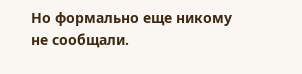Но формально еще никому не сообщали.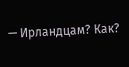— Ирландцам? Как?